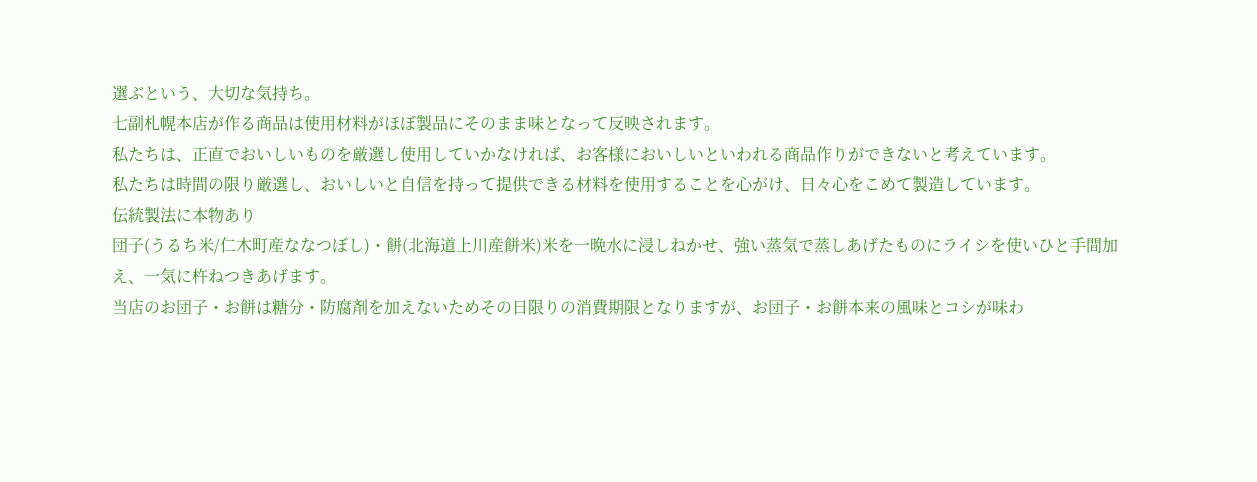選ぶという、大切な気持ち。
七副札幌本店が作る商品は使用材料がほぼ製品にそのまま味となって反映されます。
私たちは、正直でおいしいものを厳選し使用していかなければ、お客様においしいといわれる商品作りができないと考えています。
私たちは時間の限り厳選し、おいしいと自信を持って提供できる材料を使用することを心がけ、日々心をこめて製造しています。
伝統製法に本物あり
団子(うるち米/仁木町産ななつぼし)・餅(北海道上川産餅米)米を一晩水に浸しねかせ、強い蒸気で蒸しあげたものにライシを使いひと手間加え、一気に杵ねつきあげます。
当店のお団子・お餅は糖分・防腐剤を加えないためその日限りの消費期限となりますが、お団子・お餅本来の風味とコシが味わ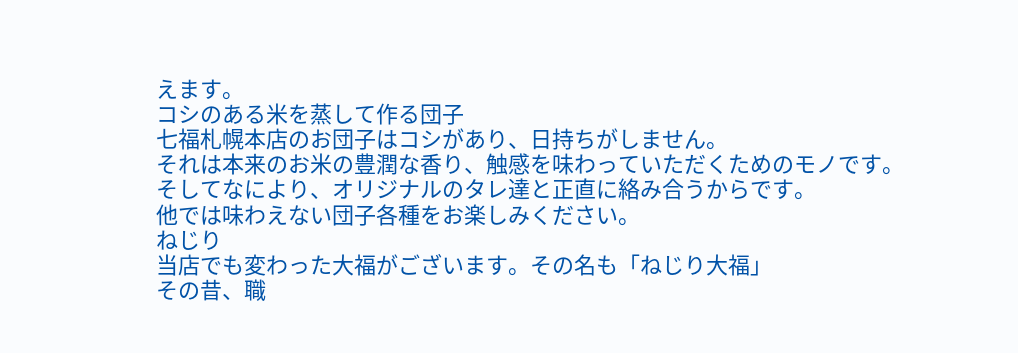えます。
コシのある米を蒸して作る団子
七福札幌本店のお団子はコシがあり、日持ちがしません。
それは本来のお米の豊潤な香り、触感を味わっていただくためのモノです。
そしてなにより、オリジナルのタレ達と正直に絡み合うからです。
他では味わえない団子各種をお楽しみください。
ねじり
当店でも変わった大福がございます。その名も「ねじり大福」
その昔、職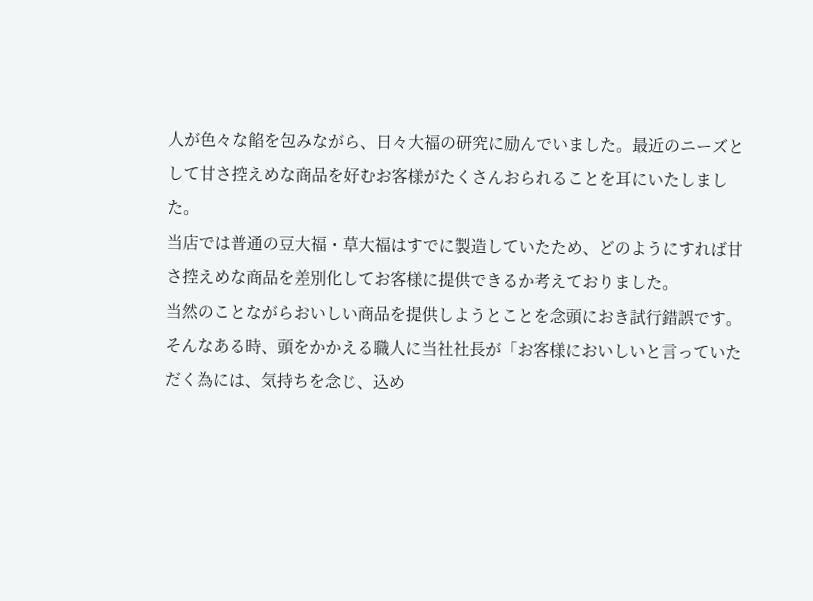人が色々な餡を包みながら、日々大福の研究に励んでいました。最近のニーズとして甘さ控えめな商品を好むお客様がたくさんおられることを耳にいたしました。
当店では普通の豆大福・草大福はすでに製造していたため、どのようにすれば甘さ控えめな商品を差別化してお客様に提供できるか考えておりました。
当然のことながらおいしい商品を提供しようとことを念頭におき試行錯誤です。
そんなある時、頭をかかえる職人に当社社長が「お客様においしいと言っていただく為には、気持ちを念じ、込め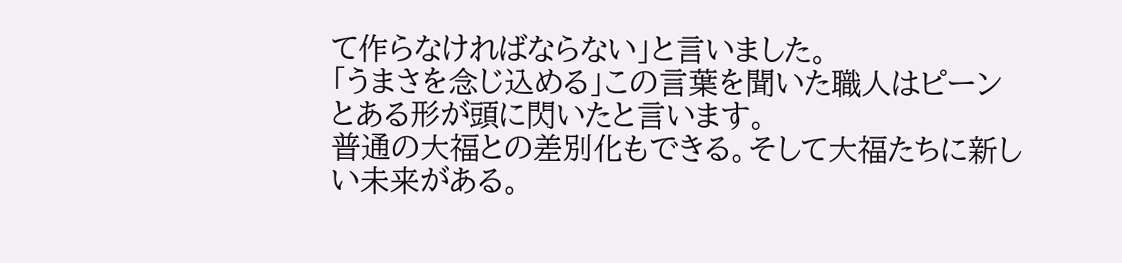て作らなければならない」と言いました。
「うまさを念じ込める」この言葉を聞いた職人はピーンとある形が頭に閃いたと言います。
普通の大福との差別化もできる。そして大福たちに新しい未来がある。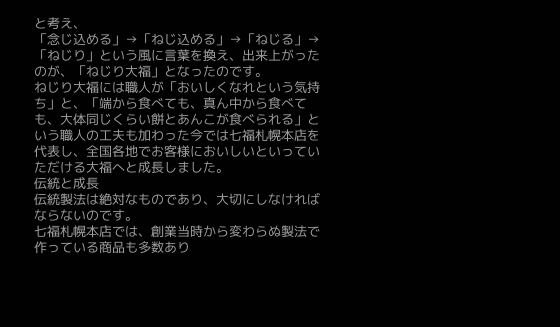と考え、
「念じ込める」→「ねじ込める」→「ねじる」→「ねじり」という風に言葉を換え、出来上がったのが、「ねじり大福」となったのです。
ねじり大福には職人が「おいしくなれという気持ち」と、「端から食べても、真ん中から食べても、大体同じくらい餅とあんこが食べられる」という職人の工夫も加わった今では七福札幌本店を代表し、全国各地でお客様においしいといっていただける大福へと成長しました。
伝統と成長
伝統製法は絶対なものであり、大切にしなければならないのです。
七福札幌本店では、創業当時から変わらぬ製法で作っている商品も多数あり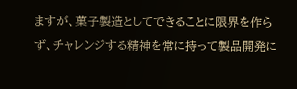ますが、菓子製造としてできることに限界を作らず、チャレンジする精神を常に持って製品開発に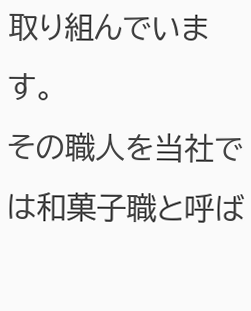取り組んでいます。
その職人を当社では和菓子職と呼ば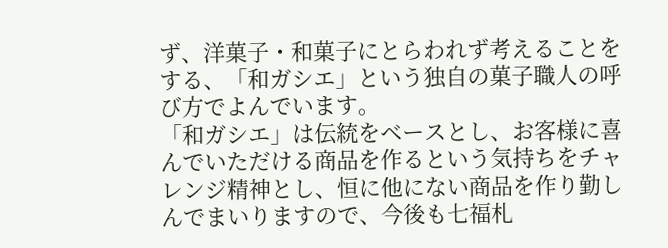ず、洋菓子・和菓子にとらわれず考えることをする、「和ガシエ」という独自の菓子職人の呼び方でよんでいます。
「和ガシエ」は伝統をベースとし、お客様に喜んでいただける商品を作るという気持ちをチャレンジ精神とし、恒に他にない商品を作り勤しんでまいりますので、今後も七福札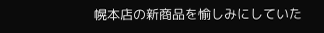幌本店の新商品を愉しみにしていた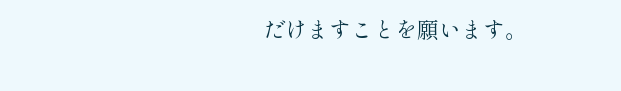だけますことを願います。